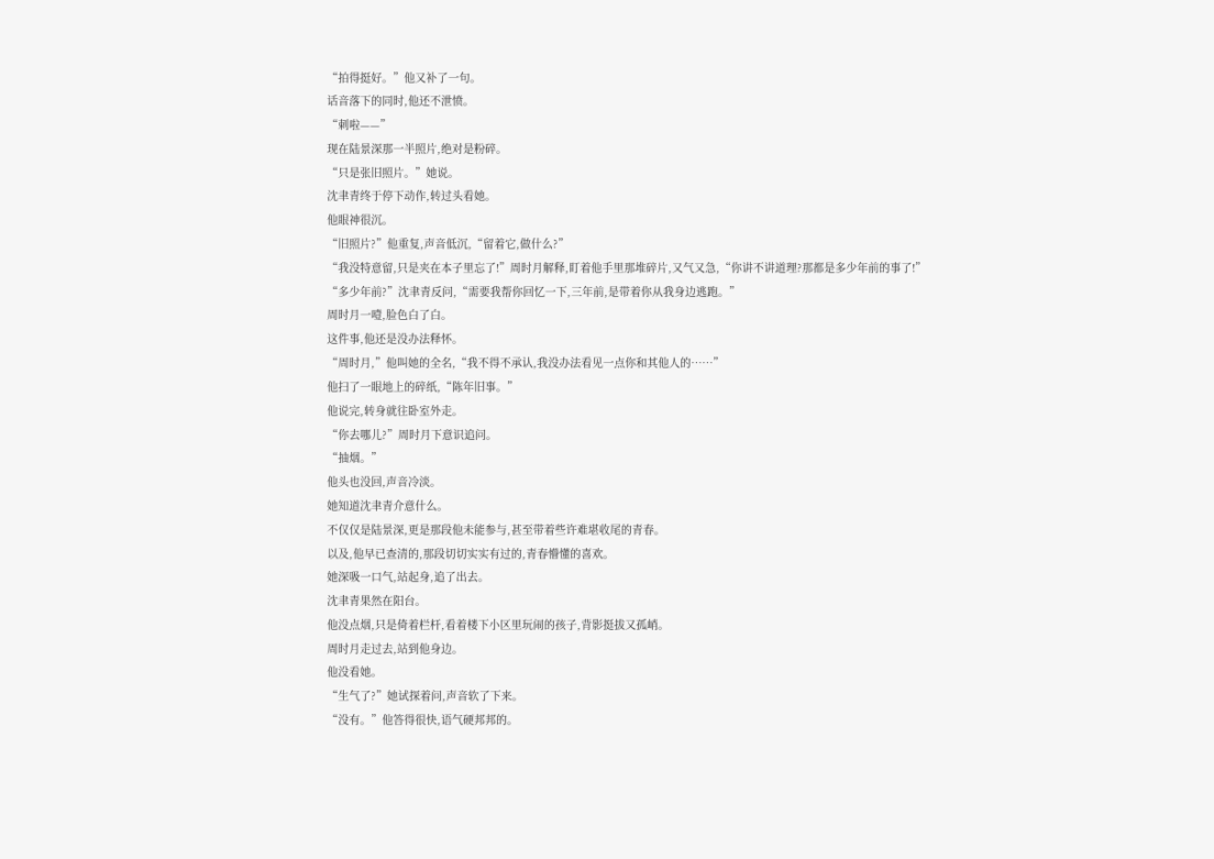“拍得挺好。”他又补了一句。
话音落下的同时,他还不泄愤。
“刺啦——”
现在陆景深那一半照片,绝对是粉碎。
“只是张旧照片。”她说。
沈聿青终于停下动作,转过头看她。
他眼神很沉。
“旧照片?”他重复,声音低沉,“留着它,做什么?”
“我没特意留,只是夹在本子里忘了!”周时月解释,盯着他手里那堆碎片,又气又急,“你讲不讲道理?那都是多少年前的事了!”
“多少年前?”沈聿青反问,“需要我帮你回忆一下,三年前,是带着你从我身边逃跑。”
周时月一噎,脸色白了白。
这件事,他还是没办法释怀。
“周时月,”他叫她的全名,“我不得不承认,我没办法看见一点你和其他人的……”
他扫了一眼地上的碎纸,“陈年旧事。”
他说完,转身就往卧室外走。
“你去哪儿?”周时月下意识追问。
“抽烟。”
他头也没回,声音冷淡。
她知道沈聿青介意什么。
不仅仅是陆景深,更是那段他未能参与,甚至带着些许难堪收尾的青春。
以及,他早已查清的,那段切切实实有过的,青春懵懂的喜欢。
她深吸一口气,站起身,追了出去。
沈聿青果然在阳台。
他没点烟,只是倚着栏杆,看着楼下小区里玩闹的孩子,背影挺拔又孤峭。
周时月走过去,站到他身边。
他没看她。
“生气了?”她试探着问,声音软了下来。
“没有。”他答得很快,语气硬邦邦的。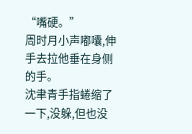“嘴硬。”
周时月小声嘟囔,伸手去拉他垂在身侧的手。
沈聿青手指蜷缩了一下,没躲,但也没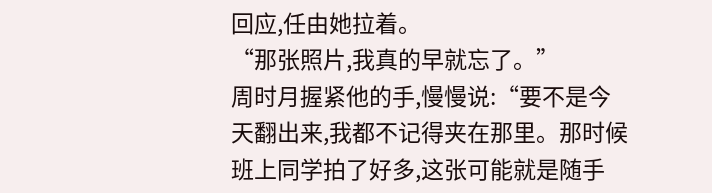回应,任由她拉着。
“那张照片,我真的早就忘了。”
周时月握紧他的手,慢慢说:“要不是今天翻出来,我都不记得夹在那里。那时候班上同学拍了好多,这张可能就是随手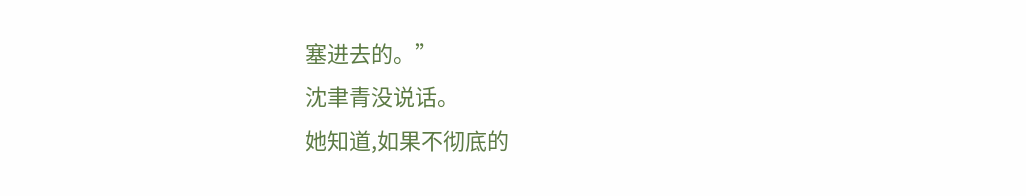塞进去的。”
沈聿青没说话。
她知道,如果不彻底的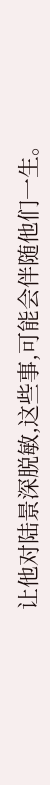让他对陆景深脱敏,这些事,可能会伴随他们一生。